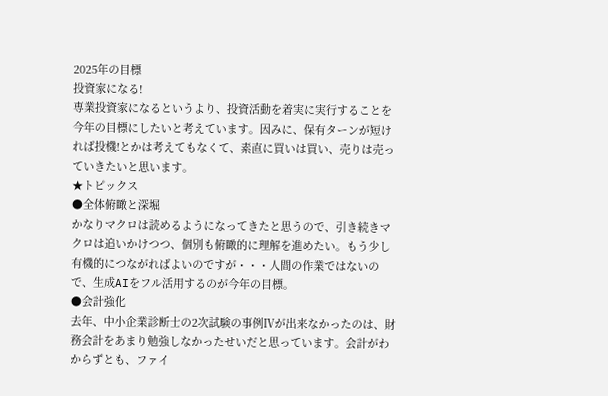2025年の目標
投資家になる!
専業投資家になるというより、投資活動を着実に実行することを今年の目標にしたいと考えています。因みに、保有ターンが短ければ投機!とかは考えてもなくて、素直に買いは買い、売りは売っていきたいと思います。
★トピックス
●全体俯瞰と深堀
かなりマクロは読めるようになってきたと思うので、引き続きマクロは追いかけつつ、個別も俯瞰的に理解を進めたい。もう少し有機的につながればよいのですが・・・人間の作業ではないので、生成AIをフル活用するのが今年の目標。
●会計強化
去年、中小企業診断士の2次試験の事例Ⅳが出来なかったのは、財務会計をあまり勉強しなかったせいだと思っています。会計がわからずとも、ファイ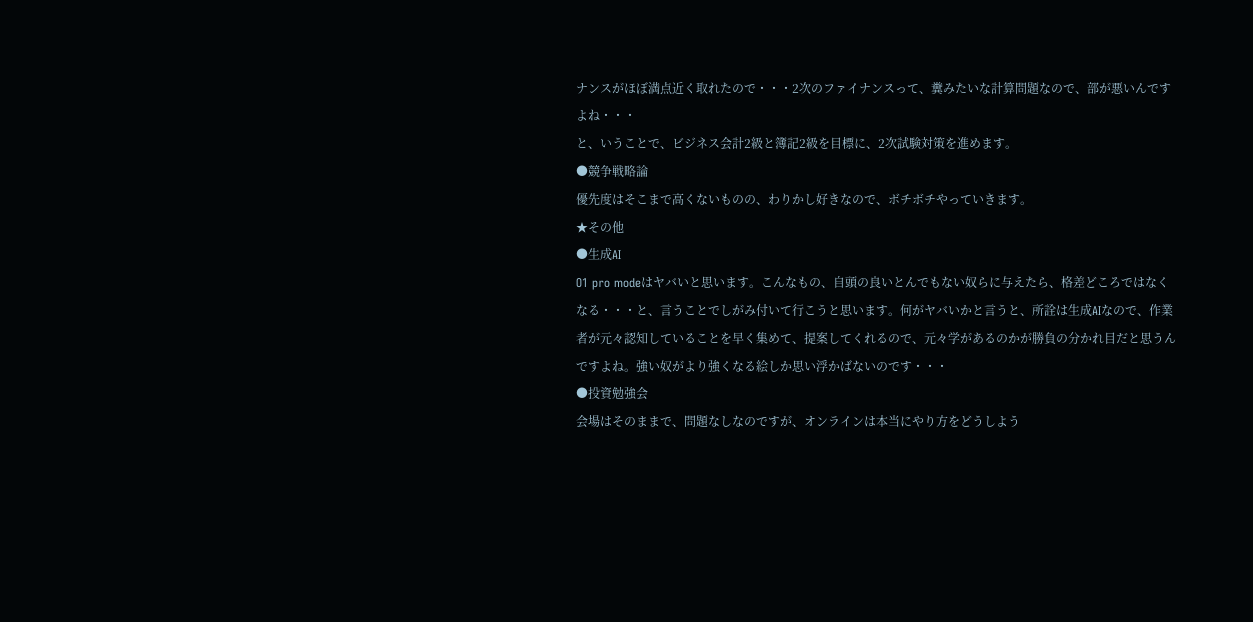ナンスがほぼ満点近く取れたので・・・2次のファイナンスって、糞みたいな計算問題なので、部が悪いんですよね・・・
と、いうことで、ビジネス会計2級と簿記2級を目標に、2次試験対策を進めます。
●競争戦略論
優先度はそこまで高くないものの、わりかし好きなので、ボチボチやっていきます。
★その他
●生成AI
O1 pro modeはヤバいと思います。こんなもの、自頭の良いとんでもない奴らに与えたら、格差どころではなくなる・・・と、言うことでしがみ付いて行こうと思います。何がヤバいかと言うと、所詮は生成AIなので、作業者が元々認知していることを早く集めて、提案してくれるので、元々学があるのかが勝負の分かれ目だと思うんですよね。強い奴がより強くなる絵しか思い浮かばないのです・・・
●投資勉強会
会場はそのままで、問題なしなのですが、オンラインは本当にやり方をどうしよう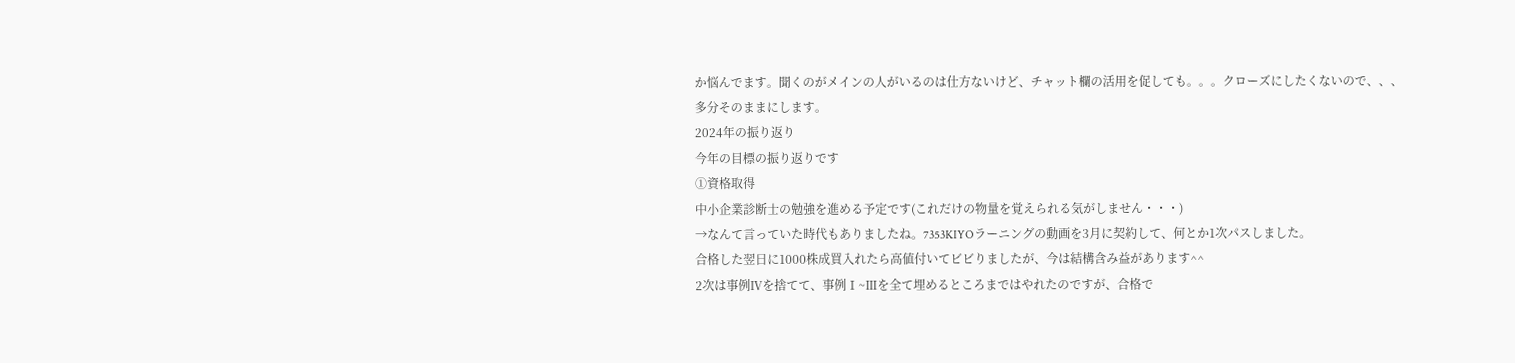か悩んでます。聞くのがメインの人がいるのは仕方ないけど、チャット欄の活用を促しても。。。クローズにしたくないので、、、
多分そのままにします。
2024年の振り返り
今年の目標の振り返りです
①資格取得
中小企業診断士の勉強を進める予定です(これだけの物量を覚えられる気がしません・・・)
→なんて言っていた時代もありましたね。7353KIYOラーニングの動画を3月に契約して、何とか1次パスしました。
合格した翌日に1000株成買入れたら高値付いてビビりましたが、今は結構含み益があります^^
2次は事例Ⅳを捨てて、事例Ⅰ~Ⅲを全て埋めるところまではやれたのですが、合格で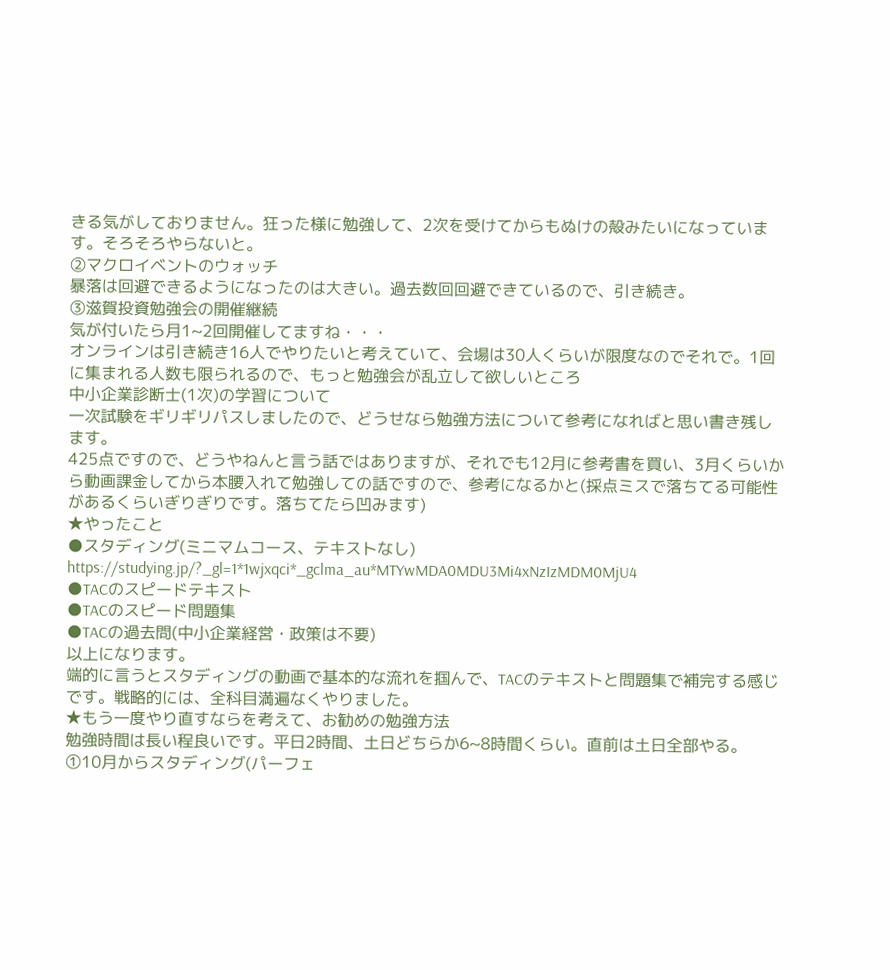きる気がしておりません。狂った様に勉強して、2次を受けてからもぬけの殻みたいになっています。そろそろやらないと。
②マクロイベントのウォッチ
暴落は回避できるようになったのは大きい。過去数回回避できているので、引き続き。
③滋賀投資勉強会の開催継続
気が付いたら月1~2回開催してますね・・・
オンラインは引き続き16人でやりたいと考えていて、会場は30人くらいが限度なのでそれで。1回に集まれる人数も限られるので、もっと勉強会が乱立して欲しいところ
中小企業診断士(1次)の学習について
一次試験をギリギリパスしましたので、どうせなら勉強方法について参考になればと思い書き残します。
425点ですので、どうやねんと言う話ではありますが、それでも12月に参考書を買い、3月くらいから動画課金してから本腰入れて勉強しての話ですので、参考になるかと(採点ミスで落ちてる可能性があるくらいぎりぎりです。落ちてたら凹みます)
★やったこと
●スタディング(ミニマムコース、テキストなし)
https://studying.jp/?_gl=1*1wjxqci*_gclma_au*MTYwMDA0MDU3Mi4xNzIzMDM0MjU4
●TACのスピードテキスト
●TACのスピード問題集
●TACの過去問(中小企業経営・政策は不要)
以上になります。
端的に言うとスタディングの動画で基本的な流れを掴んで、TACのテキストと問題集で補完する感じです。戦略的には、全科目満遍なくやりました。
★もう一度やり直すならを考えて、お勧めの勉強方法
勉強時間は長い程良いです。平日2時間、土日どちらか6~8時間くらい。直前は土日全部やる。
①10月からスタディング(パーフェ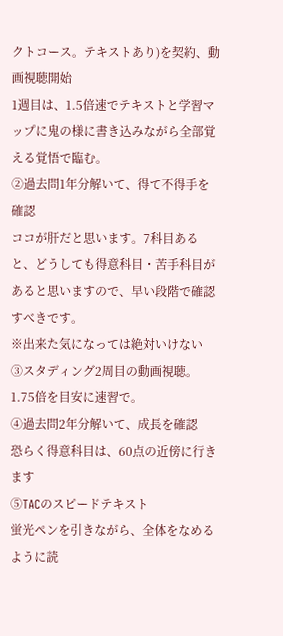クトコース。テキストあり)を契約、動画視聴開始
1週目は、1.5倍速でテキストと学習マップに鬼の様に書き込みながら全部覚える覚悟で臨む。
②過去問1年分解いて、得て不得手を確認
ココが肝だと思います。7科目あると、どうしても得意科目・苦手科目があると思いますので、早い段階で確認すべきです。
※出来た気になっては絶対いけない
③スタディング2周目の動画視聴。1.75倍を目安に速習で。
④過去問2年分解いて、成長を確認
恐らく得意科目は、60点の近傍に行きます
⑤TACのスピードテキスト
蛍光ペンを引きながら、全体をなめるように読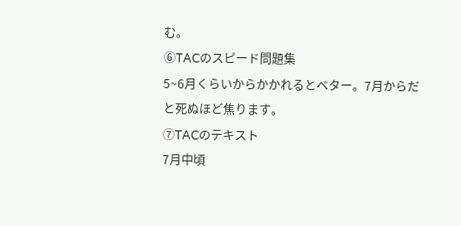む。
⑥TACのスピード問題集
5~6月くらいからかかれるとベター。7月からだと死ぬほど焦ります。
⑦TACのテキスト
7月中頃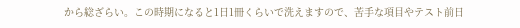から総ざらい。この時期になると1日1冊くらいで洗えますので、苦手な項目やテスト前日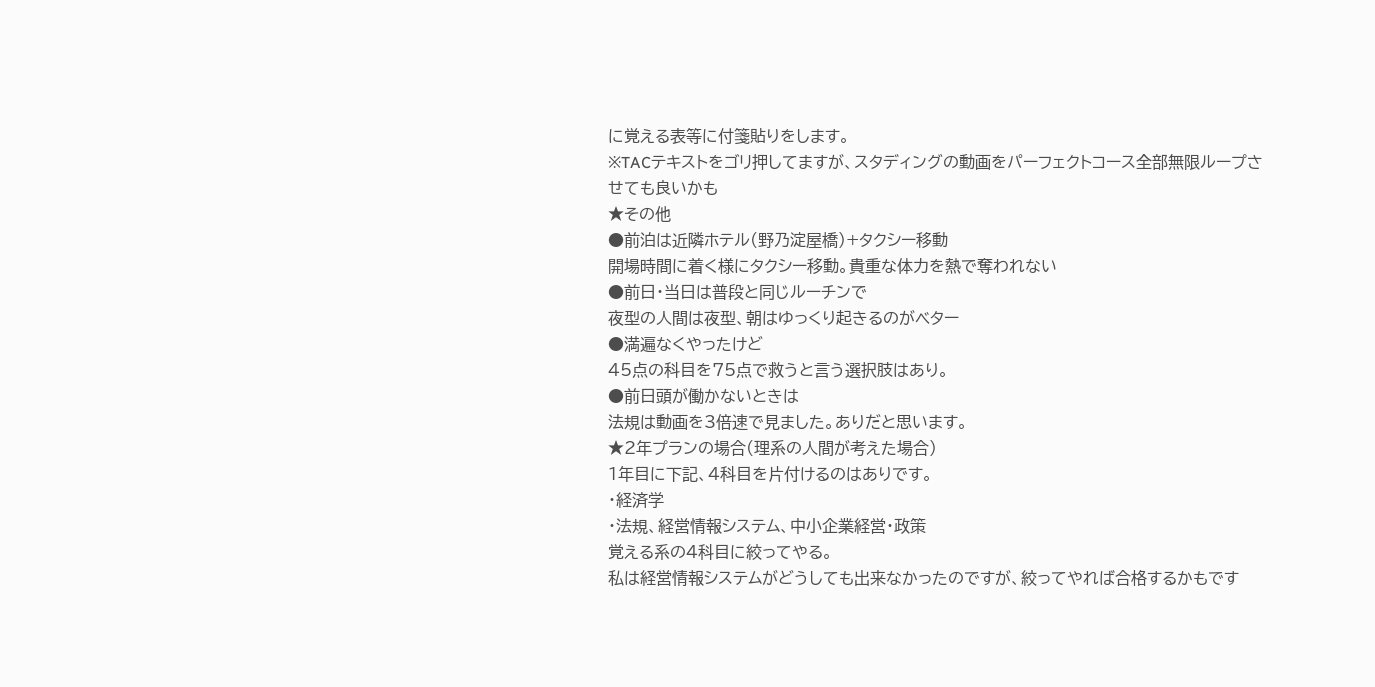に覚える表等に付箋貼りをします。
※TACテキストをゴリ押してますが、スタディングの動画をパーフェクトコース全部無限ループさせても良いかも
★その他
●前泊は近隣ホテル(野乃淀屋橋)+タクシー移動
開場時間に着く様にタクシー移動。貴重な体力を熱で奪われない
●前日・当日は普段と同じルーチンで
夜型の人間は夜型、朝はゆっくり起きるのがベター
●満遍なくやったけど
45点の科目を75点で救うと言う選択肢はあり。
●前日頭が働かないときは
法規は動画を3倍速で見ました。ありだと思います。
★2年プランの場合(理系の人間が考えた場合)
1年目に下記、4科目を片付けるのはありです。
・経済学
・法規、経営情報システム、中小企業経営・政策
覚える系の4科目に絞ってやる。
私は経営情報システムがどうしても出来なかったのですが、絞ってやれば合格するかもです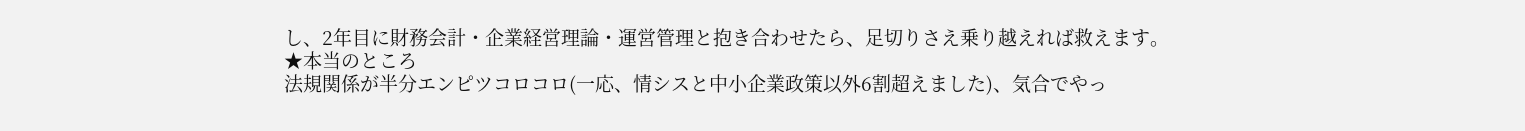し、2年目に財務会計・企業経営理論・運営管理と抱き合わせたら、足切りさえ乗り越えれば救えます。
★本当のところ
法規関係が半分エンピツコロコロ(一応、情シスと中小企業政策以外6割超えました)、気合でやっ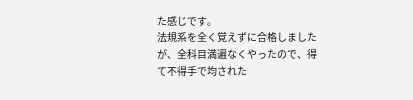た感じです。
法規系を全く覚えずに合格しましたが、全科目満遍なくやったので、得て不得手で均された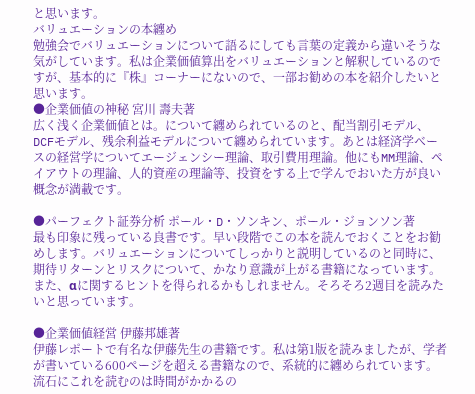と思います。
バリュエーションの本纏め
勉強会でバリュエーションについて語るにしても言葉の定義から違いそうな気がしています。私は企業価値算出をバリュエーションと解釈しているのですが、基本的に『株』コーナーにないので、一部お勧めの本を紹介したいと思います。
●企業価値の神秘 宮川 壽夫著
広く浅く企業価値とは。について纏められているのと、配当割引モデル、DCFモデル、残余利益モデルについて纏められています。あとは経済学ベースの経営学についてエージェンシー理論、取引費用理論。他にもMM理論、ペイアウトの理論、人的資産の理論等、投資をする上で学んでおいた方が良い概念が満載です。

●パーフェクト証券分析 ポール・D・ソンキン、ポール・ジョンソン著
最も印象に残っている良書です。早い段階でこの本を読んでおくことをお勧めします。バリュエーションについてしっかりと説明しているのと同時に、期待リターンとリスクについて、かなり意識が上がる書籍になっています。また、αに関するヒントを得られるかもしれません。そろそろ2週目を読みたいと思っています。

●企業価値経営 伊藤邦雄著
伊藤レポートで有名な伊藤先生の書籍です。私は第1版を読みましたが、学者が書いている600ページを超える書籍なので、系統的に纏められています。流石にこれを読むのは時間がかかるの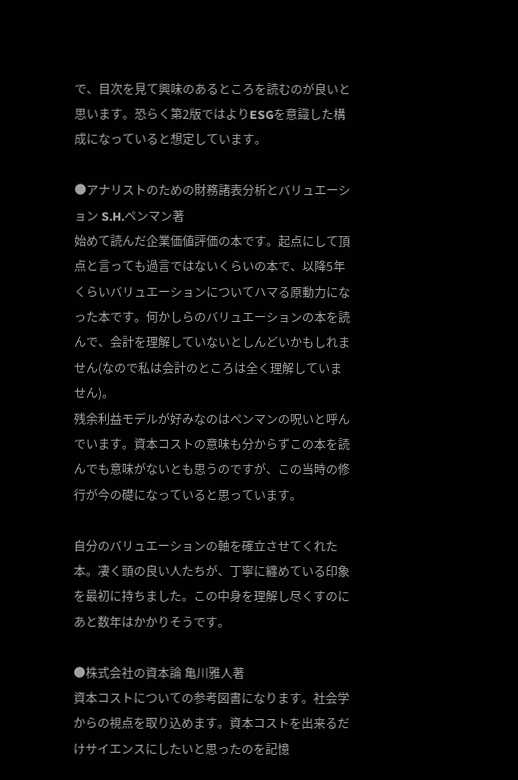で、目次を見て興味のあるところを読むのが良いと思います。恐らく第2版ではよりESGを意識した構成になっていると想定しています。

●アナリストのための財務諸表分析とバリュエーション S.H.ペンマン著
始めて読んだ企業価値評価の本です。起点にして頂点と言っても過言ではないくらいの本で、以降5年くらいバリュエーションについてハマる原動力になった本です。何かしらのバリュエーションの本を読んで、会計を理解していないとしんどいかもしれません(なので私は会計のところは全く理解していません)。
残余利益モデルが好みなのはペンマンの呪いと呼んでいます。資本コストの意味も分からずこの本を読んでも意味がないとも思うのですが、この当時の修行が今の礎になっていると思っています。

自分のバリュエーションの軸を確立させてくれた本。凄く頭の良い人たちが、丁寧に纏めている印象を最初に持ちました。この中身を理解し尽くすのにあと数年はかかりそうです。

●株式会社の資本論 亀川雅人著
資本コストについての参考図書になります。社会学からの視点を取り込めます。資本コストを出来るだけサイエンスにしたいと思ったのを記憶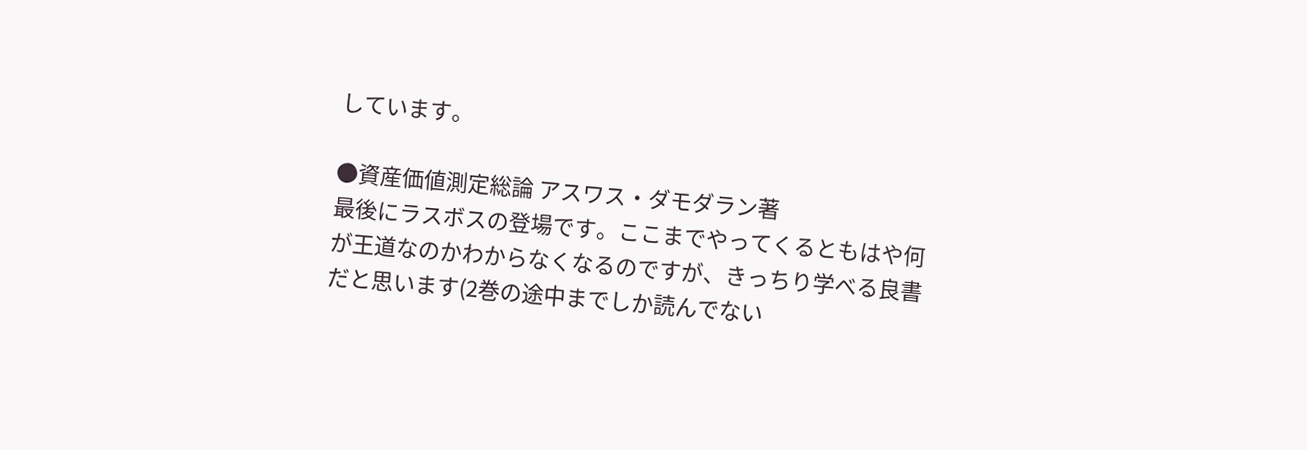しています。

●資産価値測定総論 アスワス・ダモダラン著
最後にラスボスの登場です。ここまでやってくるともはや何が王道なのかわからなくなるのですが、きっちり学べる良書だと思います(2巻の途中までしか読んでない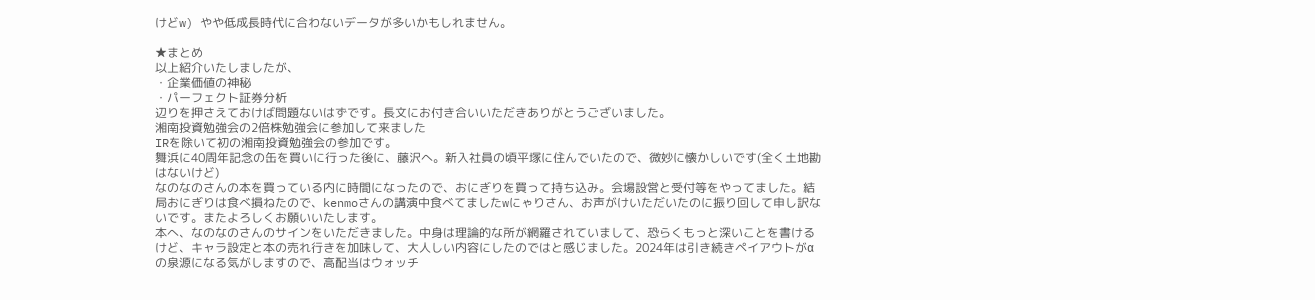けどw) やや低成長時代に合わないデータが多いかもしれません。

★まとめ
以上紹介いたしましたが、
・企業価値の神秘
・パーフェクト証券分析
辺りを押さえておけば問題ないはずです。長文にお付き合いいただきありがとうございました。
湘南投資勉強会の2倍株勉強会に参加して来ました
IRを除いて初の湘南投資勉強会の参加です。
舞浜に40周年記念の缶を買いに行った後に、藤沢へ。新入社員の頃平塚に住んでいたので、微妙に懐かしいです(全く土地勘はないけど)
なのなのさんの本を買っている内に時間になったので、おにぎりを買って持ち込み。会場設営と受付等をやってました。結局おにぎりは食べ損ねたので、kenmoさんの講演中食べてましたwにゃりさん、お声がけいただいたのに振り回して申し訳ないです。またよろしくお願いいたします。
本へ、なのなのさんのサインをいただきました。中身は理論的な所が網羅されていまして、恐らくもっと深いことを書けるけど、キャラ設定と本の売れ行きを加味して、大人しい内容にしたのではと感じました。2024年は引き続きペイアウトがαの泉源になる気がしますので、高配当はウォッチ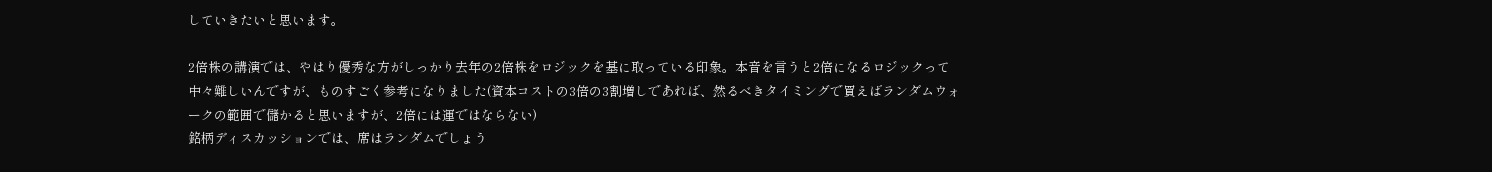していきたいと思います。

2倍株の講演では、やはり優秀な方がしっかり去年の2倍株をロジックを基に取っている印象。本音を言うと2倍になるロジックって中々難しいんですが、ものすごく参考になりました(資本コストの3倍の3割増しであれば、然るべきタイミングで買えばランダムウォークの範囲で儲かると思いますが、2倍には運ではならない)
銘柄ディスカッションでは、席はランダムでしょう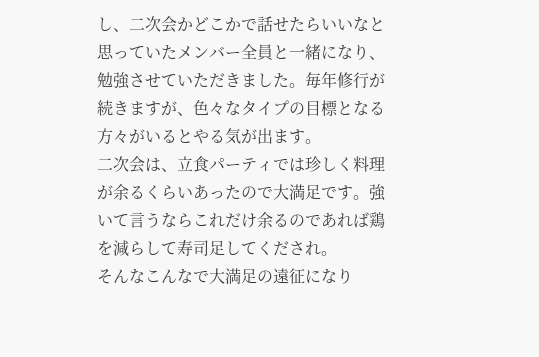し、二次会かどこかで話せたらいいなと思っていたメンバー全員と一緒になり、勉強させていただきました。毎年修行が続きますが、色々なタイプの目標となる方々がいるとやる気が出ます。
二次会は、立食パーティでは珍しく料理が余るくらいあったので大満足です。強いて言うならこれだけ余るのであれば鶏を減らして寿司足してくだされ。
そんなこんなで大満足の遠征になり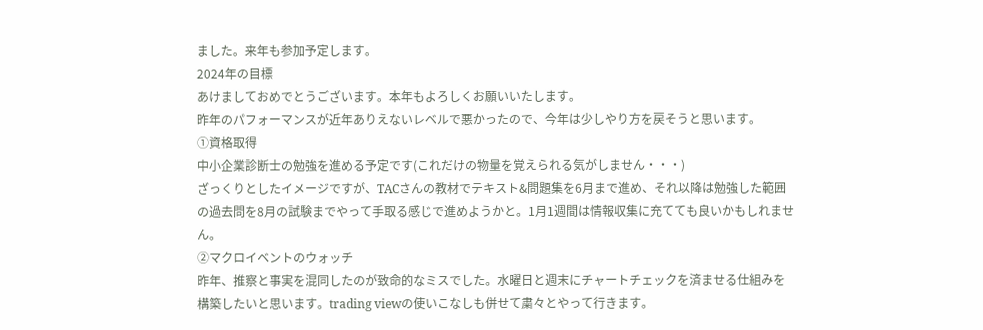ました。来年も参加予定します。
2024年の目標
あけましておめでとうございます。本年もよろしくお願いいたします。
昨年のパフォーマンスが近年ありえないレベルで悪かったので、今年は少しやり方を戻そうと思います。
①資格取得
中小企業診断士の勉強を進める予定です(これだけの物量を覚えられる気がしません・・・)
ざっくりとしたイメージですが、TACさんの教材でテキスト&問題集を6月まで進め、それ以降は勉強した範囲の過去問を8月の試験までやって手取る感じで進めようかと。1月1週間は情報収集に充てても良いかもしれません。
②マクロイベントのウォッチ
昨年、推察と事実を混同したのが致命的なミスでした。水曜日と週末にチャートチェックを済ませる仕組みを構築したいと思います。trading viewの使いこなしも併せて粛々とやって行きます。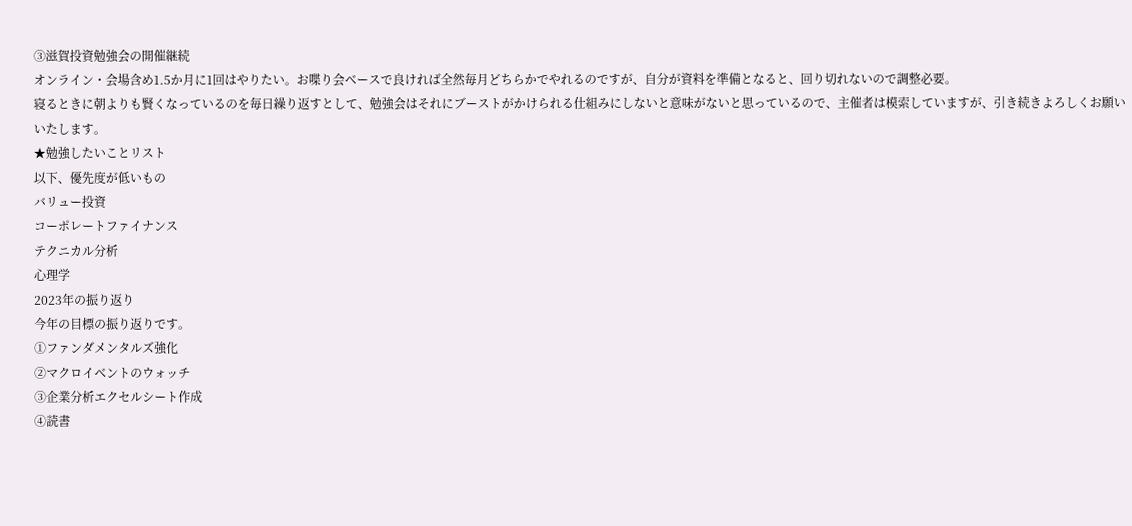③滋賀投資勉強会の開催継続
オンライン・会場含め1.5か月に1回はやりたい。お喋り会ベースで良ければ全然毎月どちらかでやれるのですが、自分が資料を準備となると、回り切れないので調整必要。
寝るときに朝よりも賢くなっているのを毎日繰り返すとして、勉強会はそれにブーストがかけられる仕組みにしないと意味がないと思っているので、主催者は模索していますが、引き続きよろしくお願いいたします。
★勉強したいことリスト
以下、優先度が低いもの
バリュー投資
コーポレートファイナンス
テクニカル分析
心理学
2023年の振り返り
今年の目標の振り返りです。
①ファンダメンタルズ強化
②マクロイベントのウォッチ
③企業分析エクセルシート作成
④読書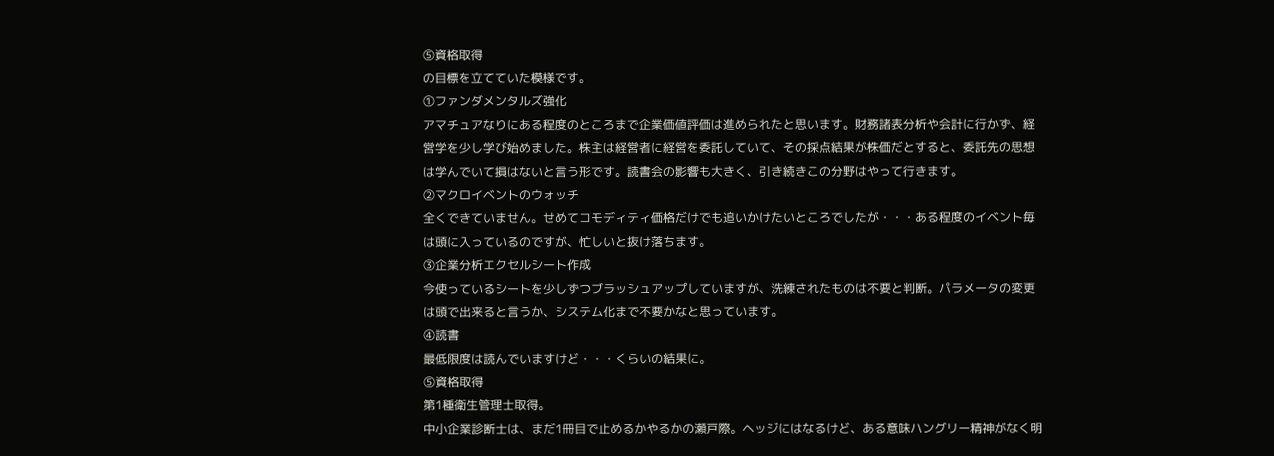⑤資格取得
の目標を立てていた模様です。
①ファンダメンタルズ強化
アマチュアなりにある程度のところまで企業価値評価は進められたと思います。財務諸表分析や会計に行かず、経営学を少し学び始めました。株主は経営者に経営を委託していて、その採点結果が株価だとすると、委託先の思想は学んでいて損はないと言う形です。読書会の影響も大きく、引き続きこの分野はやって行きます。
②マクロイベントのウォッチ
全くできていません。せめてコモディティ価格だけでも追いかけたいところでしたが・・・ある程度のイベント毎は頭に入っているのですが、忙しいと抜け落ちます。
③企業分析エクセルシート作成
今使っているシートを少しずつブラッシュアップしていますが、洗練されたものは不要と判断。パラメータの変更は頭で出来ると言うか、システム化まで不要かなと思っています。
④読書
最低限度は読んでいますけど・・・くらいの結果に。
⑤資格取得
第1種衛生管理士取得。
中小企業診断士は、まだ1冊目で止めるかやるかの瀬戸際。ヘッジにはなるけど、ある意味ハングリー精神がなく明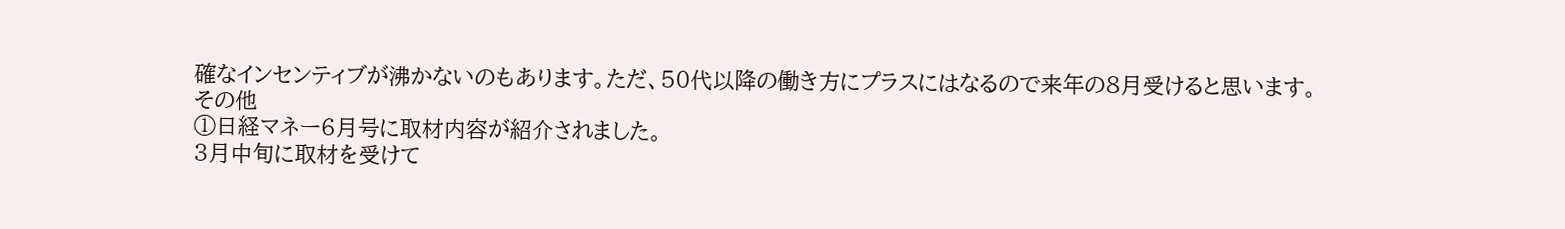確なインセンティブが沸かないのもあります。ただ、50代以降の働き方にプラスにはなるので来年の8月受けると思います。
その他
①日経マネー6月号に取材内容が紹介されました。
3月中旬に取材を受けて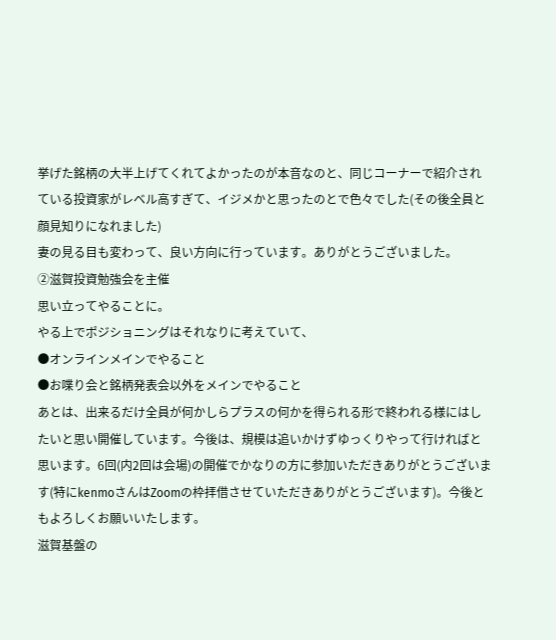挙げた銘柄の大半上げてくれてよかったのが本音なのと、同じコーナーで紹介されている投資家がレベル高すぎて、イジメかと思ったのとで色々でした(その後全員と顔見知りになれました)
妻の見る目も変わって、良い方向に行っています。ありがとうございました。
②滋賀投資勉強会を主催
思い立ってやることに。
やる上でポジショニングはそれなりに考えていて、
●オンラインメインでやること
●お喋り会と銘柄発表会以外をメインでやること
あとは、出来るだけ全員が何かしらプラスの何かを得られる形で終われる様にはしたいと思い開催しています。今後は、規模は追いかけずゆっくりやって行ければと思います。6回(内2回は会場)の開催でかなりの方に参加いただきありがとうございます(特にkenmoさんはZoomの枠拝借させていただきありがとうございます)。今後ともよろしくお願いいたします。
滋賀基盤の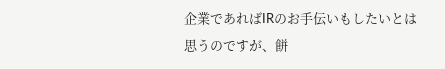企業であればIRのお手伝いもしたいとは思うのですが、餅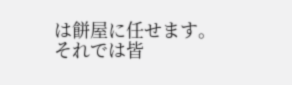は餅屋に任せます。
それでは皆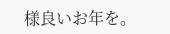様良いお年を。